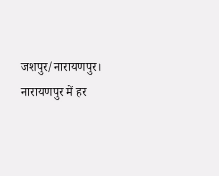जशपुर/नारायणपुर।
नारायणपुर में हर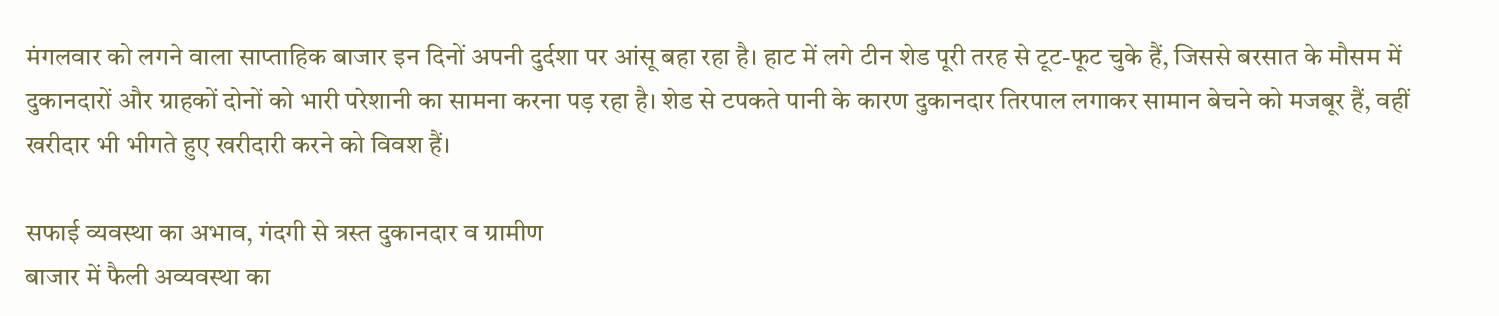मंगलवार को लगने वाला साप्ताहिक बाजार इन दिनों अपनी दुर्दशा पर आंसू बहा रहा है। हाट में लगे टीन शेड पूरी तरह से टूट-फूट चुके हैं, जिससे बरसात के मौसम में दुकानदारों और ग्राहकों दोनों को भारी परेशानी का सामना करना पड़ रहा है। शेड से टपकते पानी के कारण दुकानदार तिरपाल लगाकर सामान बेचने को मजबूर हैं, वहीं खरीदार भी भीगते हुए खरीदारी करने को विवश हैं।

सफाई व्यवस्था का अभाव, गंदगी से त्रस्त दुकानदार व ग्रामीण
बाजार में फैली अव्यवस्था का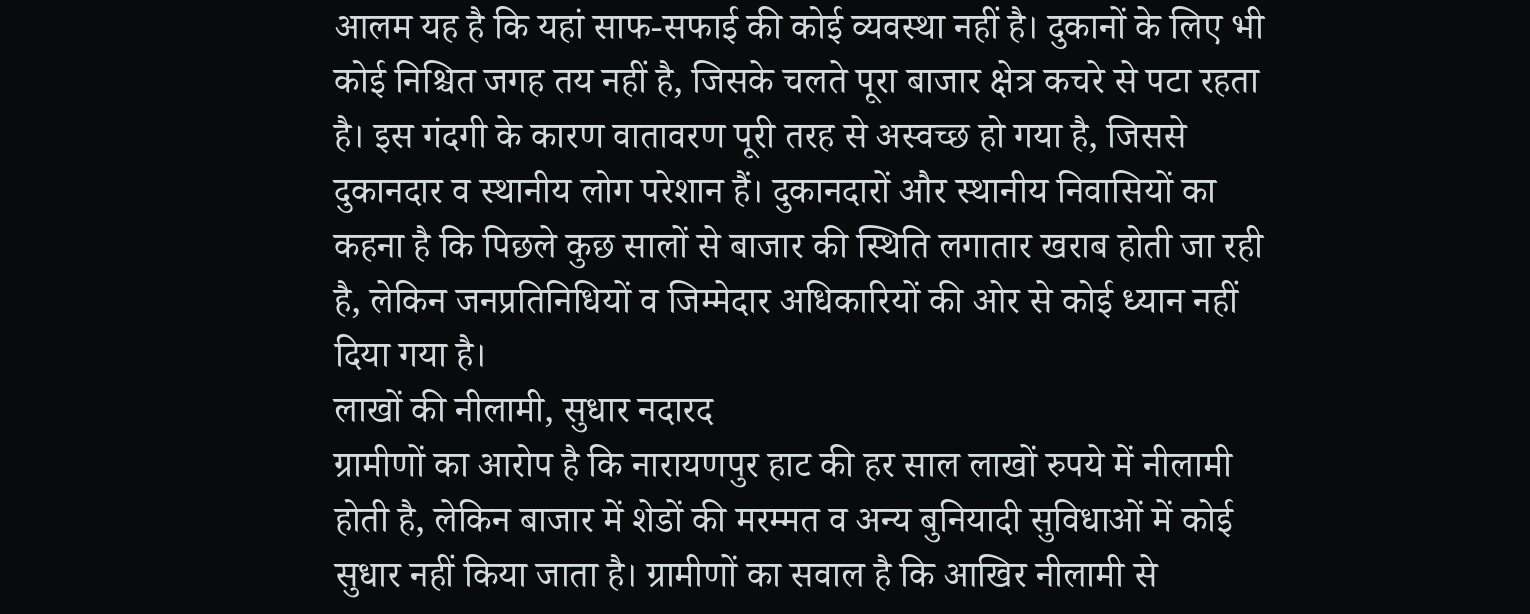आलम यह है कि यहां साफ-सफाई की कोई व्यवस्था नहीं है। दुकानों के लिए भी कोई निश्चित जगह तय नहीं है, जिसके चलते पूरा बाजार क्षेत्र कचरे से पटा रहता है। इस गंदगी के कारण वातावरण पूरी तरह से अस्वच्छ हो गया है, जिससे दुकानदार व स्थानीय लोग परेशान हैं। दुकानदारों और स्थानीय निवासियों का कहना है कि पिछले कुछ सालों से बाजार की स्थिति लगातार खराब होती जा रही है, लेकिन जनप्रतिनिधियों व जिम्मेदार अधिकारियों की ओर से कोई ध्यान नहीं दिया गया है।
लाखों की नीलामी, सुधार नदारद
ग्रामीणों का आरोप है कि नारायणपुर हाट की हर साल लाखों रुपये में नीलामी होती है, लेकिन बाजार में शेडों की मरम्मत व अन्य बुनियादी सुविधाओं में कोई सुधार नहीं किया जाता है। ग्रामीणों का सवाल है कि आखिर नीलामी से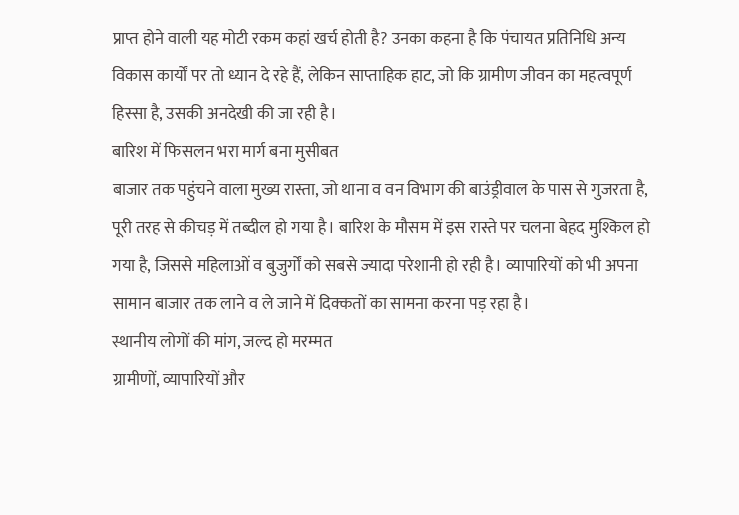प्राप्त होने वाली यह मोटी रकम कहां खर्च होती है? उनका कहना है कि पंचायत प्रतिनिधि अन्य विकास कार्यों पर तो ध्यान दे रहे हैं, लेकिन साप्ताहिक हाट, जो कि ग्रामीण जीवन का महत्वपूर्ण हिस्सा है, उसकी अनदेखी की जा रही है।
बारिश में फिसलन भरा मार्ग बना मुसीबत
बाजार तक पहुंचने वाला मुख्य रास्ता, जो थाना व वन विभाग की बाउंड्रीवाल के पास से गुजरता है, पूरी तरह से कीचड़ में तब्दील हो गया है। बारिश के मौसम में इस रास्ते पर चलना बेहद मुश्किल हो गया है, जिससे महिलाओं व बुजुर्गों को सबसे ज्यादा परेशानी हो रही है। व्यापारियों को भी अपना सामान बाजार तक लाने व ले जाने में दिक्कतों का सामना करना पड़ रहा है।
स्थानीय लोगों की मांग, जल्द हो मरम्मत
ग्रामीणों, व्यापारियों और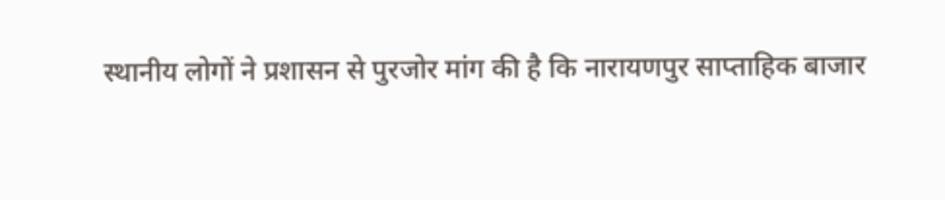स्थानीय लोगों ने प्रशासन से पुरजोर मांग की है कि नारायणपुर साप्ताहिक बाजार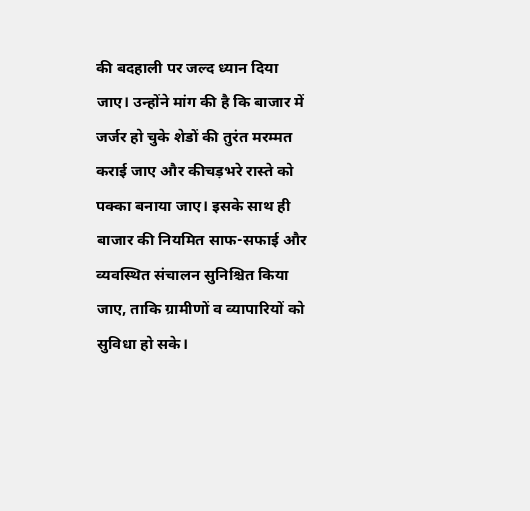की बदहाली पर जल्द ध्यान दिया जाए। उन्होंने मांग की है कि बाजार में जर्जर हो चुके शेडों की तुरंत मरम्मत कराई जाए और कीचड़भरे रास्ते को पक्का बनाया जाए। इसके साथ ही बाजार की नियमित साफ-सफाई और व्यवस्थित संचालन सुनिश्चित किया जाए, ताकि ग्रामीणों व व्यापारियों को सुविधा हो सके।